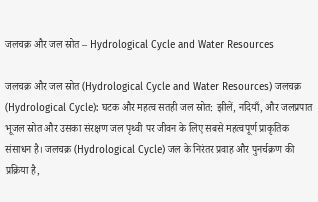जलचक्र और जल स्रोत – Hydrological Cycle and Water Resources

जलचक्र और जल स्रोत (Hydrological Cycle and Water Resources) जलचक्र (Hydrological Cycle): घटक और महत्व सतही जल स्रोत: झीलें, नदियाँ, और जलप्रपात भूजल स्रोत और उसका संरक्षण जल पृथ्वी पर जीवन के लिए सबसे महत्वपूर्ण प्राकृतिक संसाधन है। जलचक्र (Hydrological Cycle) जल के निरंतर प्रवाह और पुनर्चक्रण की प्रक्रिया है,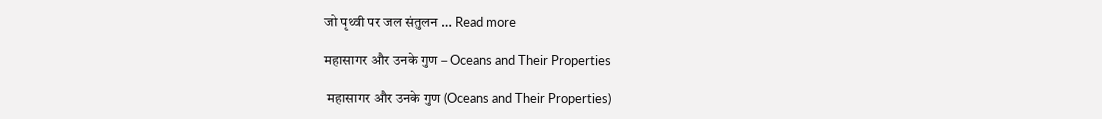जो पृथ्वी पर जल संतुलन … Read more

महासागर और उनके गुण – Oceans and Their Properties

 महासागर और उनके गुण (Oceans and Their Properties)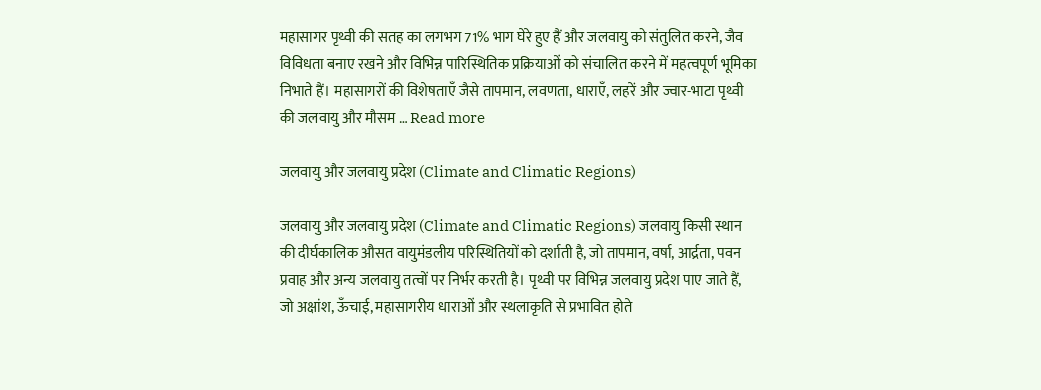महासागर पृथ्वी की सतह का लगभग 71% भाग घेरे हुए हैं और जलवायु को संतुलित करने, जैव विविधता बनाए रखने और विभिन्न पारिस्थितिक प्रक्रियाओं को संचालित करने में महत्वपूर्ण भूमिका निभाते हैं। महासागरों की विशेषताएँ जैसे तापमान, लवणता, धाराएँ, लहरें और ज्वार-भाटा पृथ्वी की जलवायु और मौसम … Read more

जलवायु और जलवायु प्रदेश (Climate and Climatic Regions)

जलवायु और जलवायु प्रदेश (Climate and Climatic Regions) जलवायु किसी स्थान की दीर्घकालिक औसत वायुमंडलीय परिस्थितियों को दर्शाती है, जो तापमान, वर्षा, आर्द्रता, पवन प्रवाह और अन्य जलवायु तत्वों पर निर्भर करती है। पृथ्वी पर विभिन्न जलवायु प्रदेश पाए जाते हैं, जो अक्षांश, ऊँचाई, महासागरीय धाराओं और स्थलाकृति से प्रभावित होते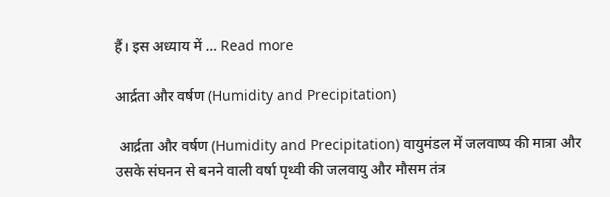हैं। इस अध्याय में … Read more

आर्द्रता और वर्षण (Humidity and Precipitation)

 आर्द्रता और वर्षण (Humidity and Precipitation) वायुमंडल में जलवाष्प की मात्रा और उसके संघनन से बनने वाली वर्षा पृथ्वी की जलवायु और मौसम तंत्र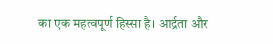का एक महत्वपूर्ण हिस्सा है। आर्द्रता और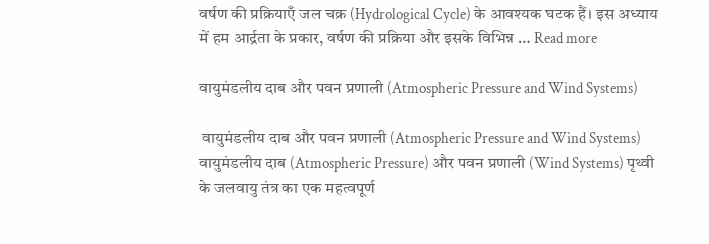वर्षण की प्रक्रियाएँ जल चक्र (Hydrological Cycle) के आवश्यक घटक हैं। इस अध्याय में हम आर्द्रता के प्रकार, वर्षण की प्रक्रिया और इसके विभिन्न … Read more

वायुमंडलीय दाब और पवन प्रणाली (Atmospheric Pressure and Wind Systems)

 वायुमंडलीय दाब और पवन प्रणाली (Atmospheric Pressure and Wind Systems) वायुमंडलीय दाब (Atmospheric Pressure) और पवन प्रणाली (Wind Systems) पृथ्वी के जलवायु तंत्र का एक महत्वपूर्ण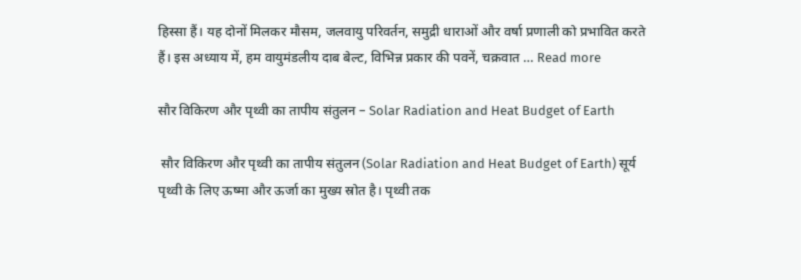हिस्सा हैं। यह दोनों मिलकर मौसम, जलवायु परिवर्तन, समुद्री धाराओं और वर्षा प्रणाली को प्रभावित करते हैं। इस अध्याय में, हम वायुमंडलीय दाब बेल्ट, विभिन्न प्रकार की पवनें, चक्रवात … Read more

सौर विकिरण और पृथ्वी का तापीय संतुलन – Solar Radiation and Heat Budget of Earth

 सौर विकिरण और पृथ्वी का तापीय संतुलन (Solar Radiation and Heat Budget of Earth) सूर्य पृथ्वी के लिए ऊष्मा और ऊर्जा का मुख्य स्रोत है। पृथ्वी तक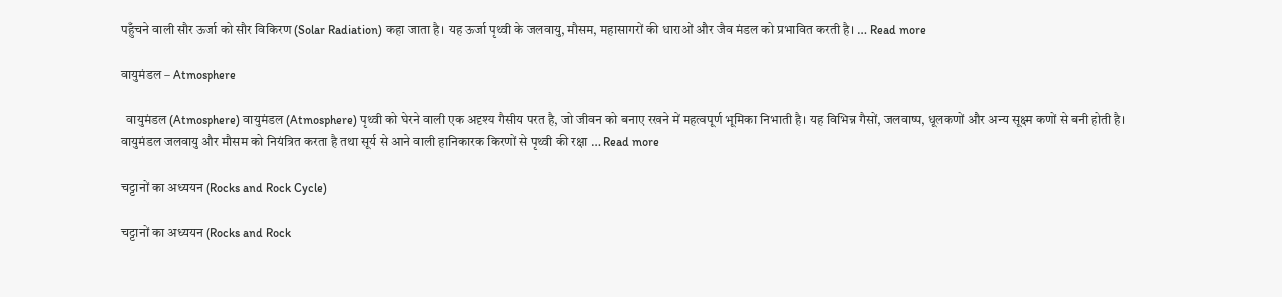पहुँचने वाली सौर ऊर्जा को सौर विकिरण (Solar Radiation) कहा जाता है। यह ऊर्जा पृथ्वी के जलवायु, मौसम, महासागरों की धाराओं और जैव मंडल को प्रभावित करती है। … Read more

वायुमंडल – Atmosphere

  वायुमंडल (Atmosphere) वायुमंडल (Atmosphere) पृथ्वी को घेरने वाली एक अदृश्य गैसीय परत है, जो जीवन को बनाए रखने में महत्वपूर्ण भूमिका निभाती है। यह विभिन्न गैसों, जलवाष्प, धूलकणों और अन्य सूक्ष्म कणों से बनी होती है। वायुमंडल जलवायु और मौसम को नियंत्रित करता है तथा सूर्य से आने वाली हानिकारक किरणों से पृथ्वी की रक्षा … Read more

चट्टानों का अध्ययन (Rocks and Rock Cycle)

चट्टानों का अध्ययन (Rocks and Rock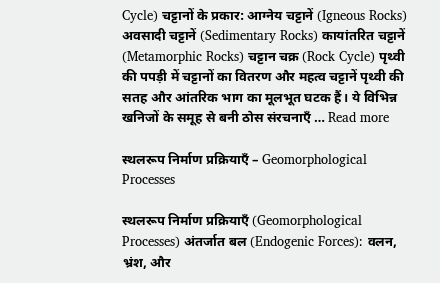Cycle) चट्टानों के प्रकार: आग्नेय चट्टानें (Igneous Rocks) अवसादी चट्टानें (Sedimentary Rocks) कायांतरित चट्टानें (Metamorphic Rocks) चट्टान चक्र (Rock Cycle) पृथ्वी की पपड़ी में चट्टानों का वितरण और महत्व चट्टानें पृथ्वी की सतह और आंतरिक भाग का मूलभूत घटक हैं। ये विभिन्न खनिजों के समूह से बनी ठोस संरचनाएँ … Read more

स्थलरूप निर्माण प्रक्रियाएँ – Geomorphological Processes

स्थलरूप निर्माण प्रक्रियाएँ (Geomorphological Processes) अंतर्जात बल (Endogenic Forces): वलन, भ्रंश, और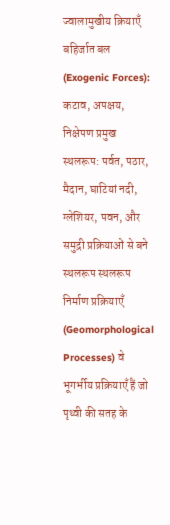ज्वालामुखीय क्रियाएँ बहिर्जात बल (Exogenic Forces): कटाव, अपक्षय, निक्षेपण प्रमुख स्थलरूप: पर्वत, पठार, मैदान, घाटियां नदी, ग्लेशियर, पवन, और समुद्री प्रक्रियाओं से बने स्थलरूप स्थलरूप निर्माण प्रक्रियाएँ (Geomorphological Processes) वे भूगर्भीय प्रक्रियाएँ हैं जो पृथ्वी की सतह के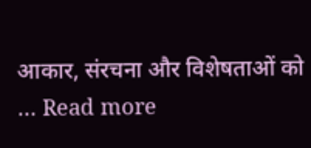आकार, संरचना और विशेषताओं को … Read more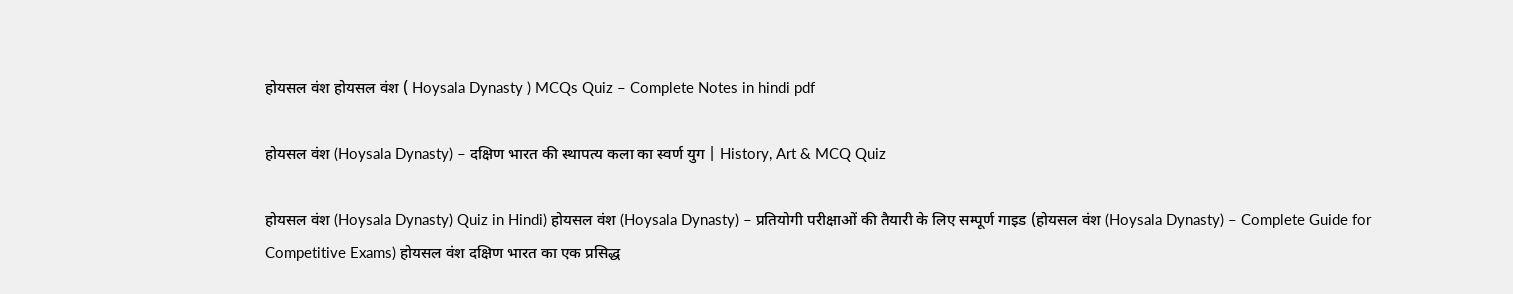होयसल वंश होयसल वंश ( Hoysala Dynasty ) MCQs Quiz – Complete Notes in hindi pdf

होयसल वंश (Hoysala Dynasty) – दक्षिण भारत की स्थापत्य कला का स्वर्ण युग | History, Art & MCQ Quiz

होयसल वंश (Hoysala Dynasty) Quiz in Hindi) होयसल वंश (Hoysala Dynasty) – प्रतियोगी परीक्षाओं की तैयारी के लिए सम्पूर्ण गाइड (होयसल वंश (Hoysala Dynasty) – Complete Guide for Competitive Exams) होयसल वंश दक्षिण भारत का एक प्रसिद्ध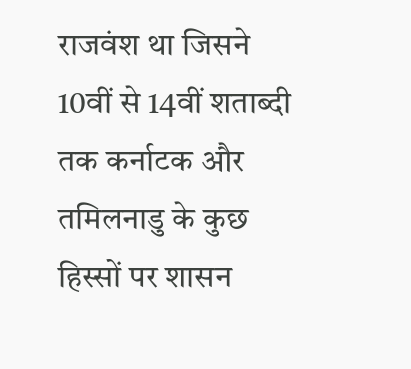राजवंश था जिसने 10वीं से 14वीं शताब्दी तक कर्नाटक और तमिलनाडु के कुछ हिस्सों पर शासन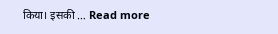किया। इसकी … Read more